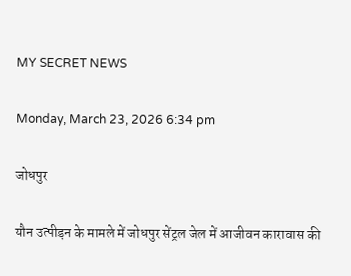MY SECRET NEWS

Monday, March 23, 2026 6:34 pm

जोधपुर

यौन उत्पीड़न के मामले में जोधपुर सेंट्रल जेल में आजीवन कारावास की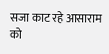सजा काट रहे आसाराम को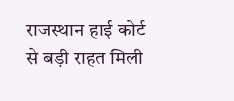राजस्थान हाई कोर्ट से बड़ी राहत मिली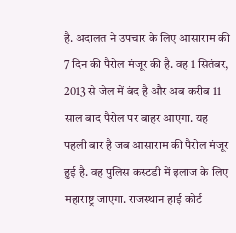है. अदालत ने उपचार के लिए आसाराम की 7 दिन की पैरोल मंजूर की है. वह 1 सितंबर, 2013 से जेल में बंद है और अब करीब 11 साल बाद पैरोल पर बाहर आएगा. यह पहली बार है जब आसाराम की पैरोल मंजूर हुई है. वह पुलिस कस्टडी में इलाज के लिए महाराष्ट्र जाएगा. राजस्थान हाई कोर्ट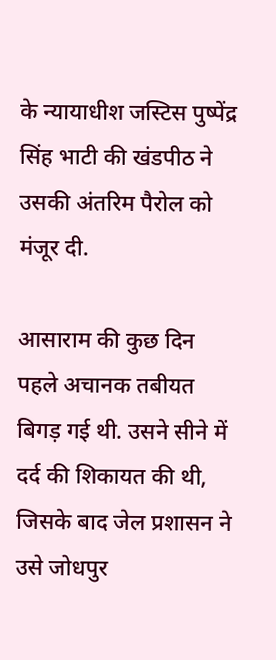के न्यायाधीश जस्टिस पुष्पेंद्र सिंह भाटी की खंडपीठ ने उसकी अंतरिम पैरोल को मंजूर दी.

आसाराम की कुछ दिन पहले अचानक तबीयत बिगड़ गई थी. उसने सीने में दर्द की शिकायत की थी, जिसके बाद जेल प्रशासन ने उसे जोधपुर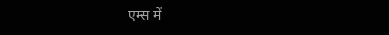एम्स में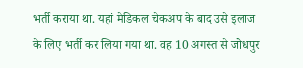भर्ती कराया था. यहां मेडिकल चेकअप के बाद उसे इलाज के लिए भर्ती कर लिया गया था. वह 10 अगस्त से जोधपुर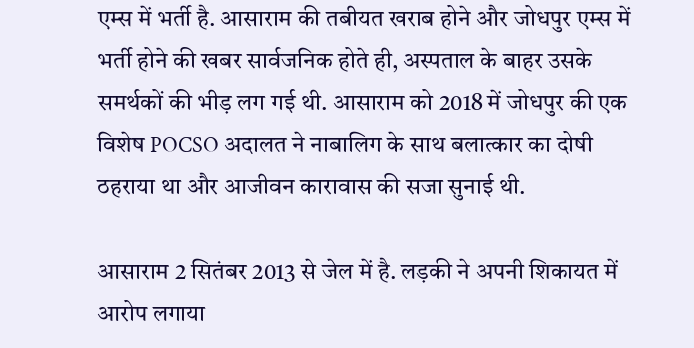एम्स में भर्ती है. आसाराम की तबीयत खराब होने और जोधपुर एम्स में भर्ती होने की खबर सार्वजनिक होते ही, अस्पताल के बाहर उसके समर्थकों की भीड़ लग गई थी. आसाराम को 2018 में जोधपुर की एक विशेष POCSO अदालत ने नाबालिग के साथ बलात्कार का दोषी ठहराया था और आजीवन कारावास की सजा सुनाई थी.

आसाराम 2 सितंबर 2013 से जेल में है. लड़की ने अपनी शिकायत में आरोप लगाया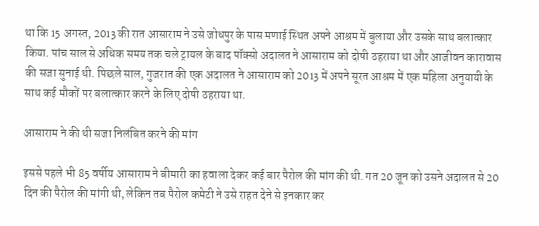था कि 15 अगस्त, 2013 की रात आसाराम ने उसे जोधपुर के पास मणाई स्थित अपने आश्रम में बुलाया और उसके साथ बलात्कार किया. पांच साल से अधिक समय तक चले ट्रायल के बाद पॉक्सो अदालत ने आसाराम को दोषी ठहराया था और आजीवन कारावास की सजा सुनाई थी. पिछले साल, गुजरात की एक अदालत ने आसाराम को 2013 में अपने सूरत आश्रम में एक महिला अनुयायी के साथ कई मौकों पर बलात्कार करने के लिए दोषी ठहराया था.

आसाराम ने की थी सजा निलंबित करने की मांग

इससे पहले भी 85 वर्षीय आसाराम ने बीमारी का हवाला देकर कई बार पैरोल की मांग की थी. गत 20 जून को उसने अदालत से 20 दिन की पैरोल की मांगी थी, लेकिन तब पैरोल कमेटी ने उसे राहत देने से इनकार कर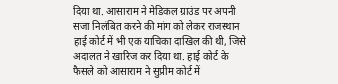दिया था. आसाराम ने मेडिकल ग्राउंड पर अपनी सजा निलंबित करने की मांग को लेकर राजस्थान हाई कोर्ट में भी एक याचिका दाखिल की थी, जिसे अदालत ने खारिज कर दिया था. हाई कोर्ट के फैसले को आसाराम ने सुप्रीम कोर्ट में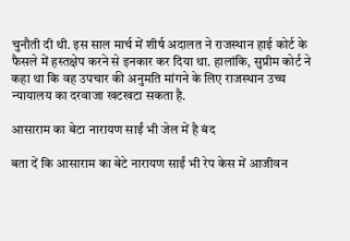चुनौती दी थी. इस साल मार्च में शीर्ष अदालत ने राजस्थान हाई कोर्ट के फैसले में हस्तक्षेप करने से इनकार कर दिया था. हालांकि, सुप्रीम कोर्ट ने कहा था कि वह उपचार की अनुमति मांगने के लिए राजस्थान उच्च न्यायालय का दरवाजा खटखटा सकता है.

आसाराम का बेटा नारायण साईं भी जेल में है बंद

बता दें कि आसाराम का बेटे नारायण साईं भी रेप केस में आजीवन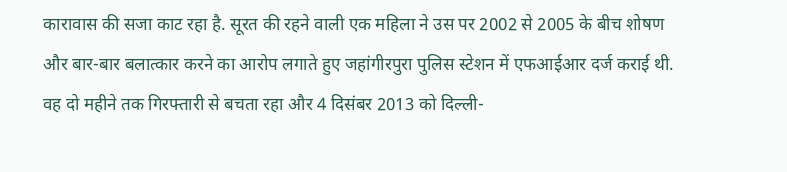कारावास की सजा काट रहा है. सूरत की रहने वाली एक महिला ने उस पर 2002 से 2005 के बीच शोषण और बार-बार बलात्कार करने का आरोप लगाते हुए जहांगीरपुरा पुलिस स्टेशन में एफआईआर दर्ज कराई थी. वह दो महीने तक गिरफ्तारी से बचता रहा और 4 दिसंबर 2013 को दिल्ली-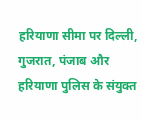हरियाणा सीमा पर दिल्ली, गुजरात, पंजाब और हरियाणा पुलिस के संयुक्त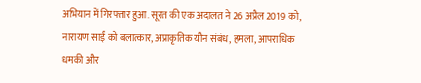अभियान में गिरफ्तार हुआ. सूरत की एक अदालत ने 26 अप्रैल 2019 को, नारायण साईं को बलात्कार, अप्राकृतिक यौन संबंध, हमला, आपराधिक धमकी और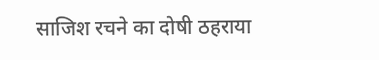साजिश रचने का दोषी ठहराया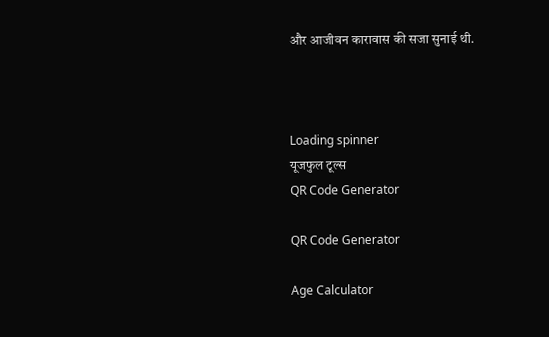और आजीवन कारावास की सजा सुनाई थी.



Loading spinner
यूजफुल टूल्स
QR Code Generator

QR Code Generator

Age Calculator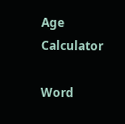Age Calculator

Word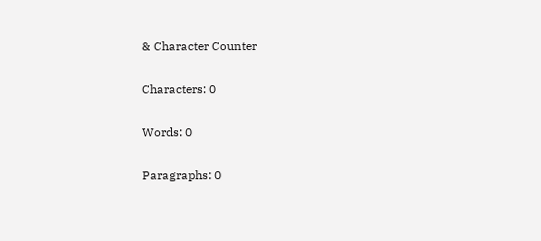& Character Counter

Characters: 0

Words: 0

Paragraphs: 0